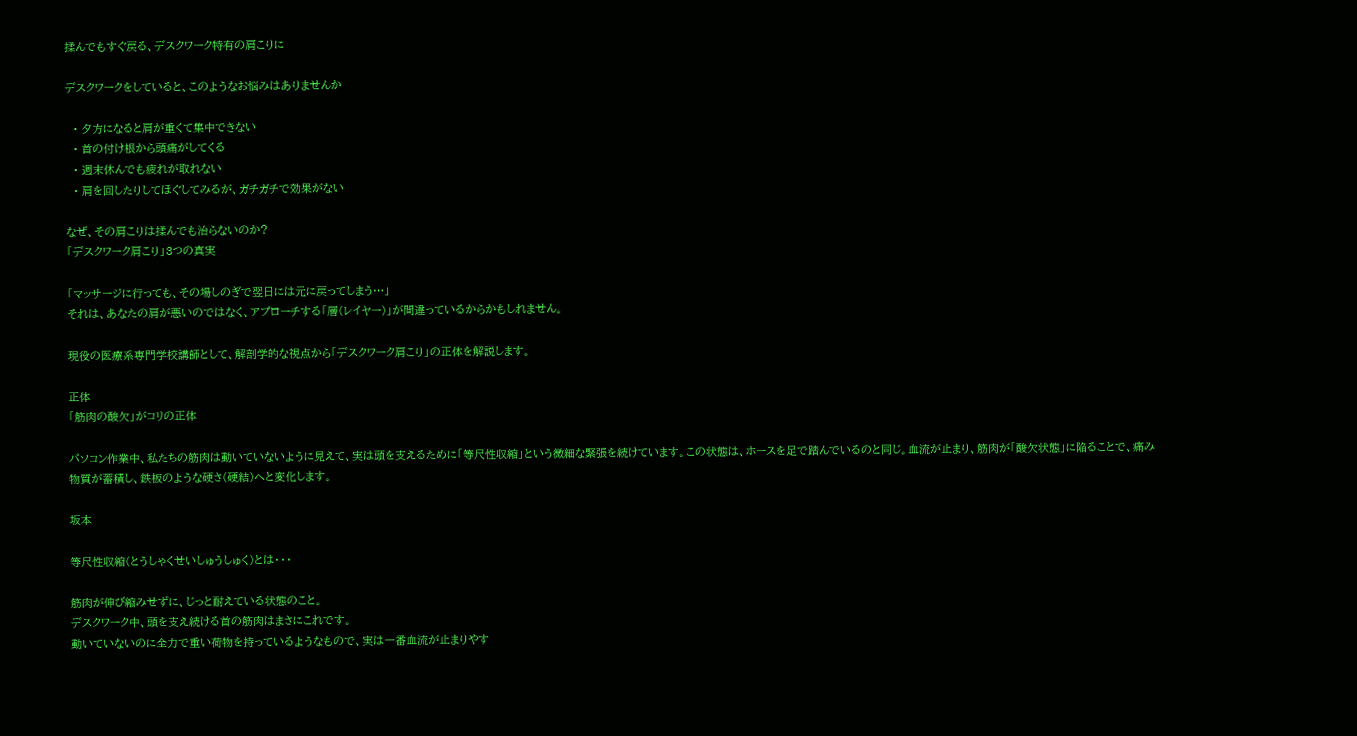揉んでもすぐ戻る、デスクワーク特有の肩こりに

デスクワークをしていると、このようなお悩みはありませんか

  • 夕方になると肩が重くて集中できない
  • 首の付け根から頭痛がしてくる
  • 週末休んでも疲れが取れない
  • 肩を回したりしてほぐしてみるが、ガチガチで効果がない

なぜ、その肩こりは揉んでも治らないのか?
「デスクワーク肩こり」3つの真実

「マッサージに行っても、その場しのぎで翌日には元に戻ってしまう…」
それは、あなたの肩が悪いのではなく、アプローチする「層(レイヤー)」が間違っているからかもしれません。

現役の医療系専門学校講師として、解剖学的な視点から「デスクワーク肩こり」の正体を解説します。

正体
「筋肉の酸欠」がコリの正体

パソコン作業中、私たちの筋肉は動いていないように見えて、実は頭を支えるために「等尺性収縮」という微細な緊張を続けています。この状態は、ホースを足で踏んでいるのと同じ。血流が止まり、筋肉が「酸欠状態」に陥ることで、痛み物質が蓄積し、鉄板のような硬さ(硬結)へと変化します。

坂本

等尺性収縮(とうしゃくせいしゅうしゅく)とは・・・

筋肉が伸び縮みせずに、じっと耐えている状態のこと。
デスクワーク中、頭を支え続ける首の筋肉はまさにこれです。
動いていないのに全力で重い荷物を持っているようなもので、実は一番血流が止まりやす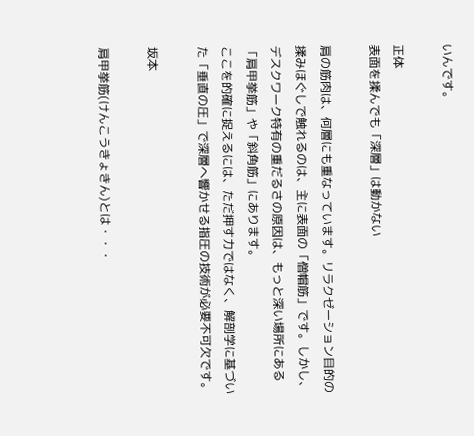いんです。

正体
表面を揉んでも「深層」は動かない

肩の筋肉は、何層にも重なっています。リラクゼーション目的の揉みほぐしで触れるのは、主に表面の「僧帽筋」です。しかし、デスクワーク特有の重だるさの原因は、もっと深い場所にある「肩甲挙筋」や「斜角筋」にあります。
ここを的確に捉えるには、ただ押す力ではなく、解剖学に基づいた「垂直の圧」で深層へ響かせる指圧の技術が必要不可欠です。

坂本

肩甲挙筋(けんこうきょきん)とは・・・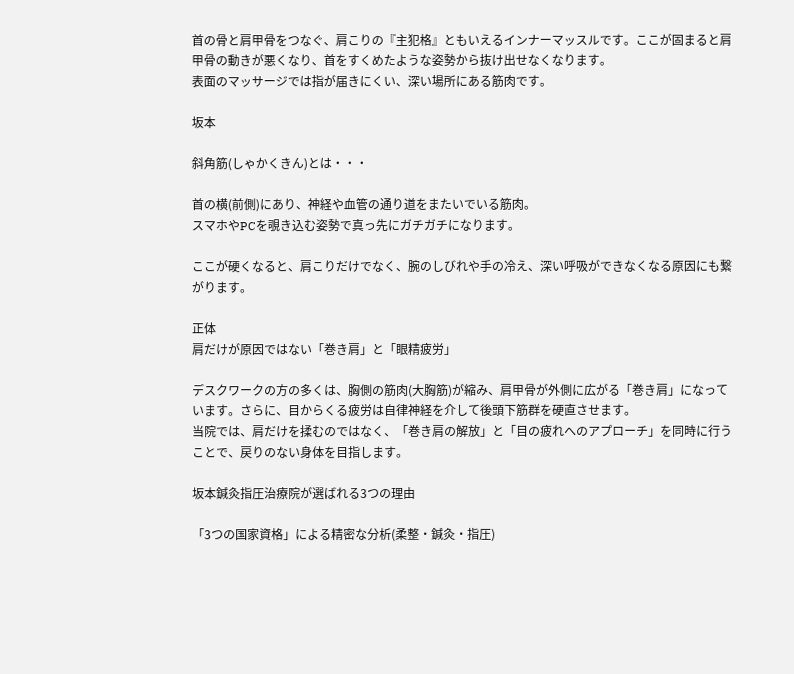首の骨と肩甲骨をつなぐ、肩こりの『主犯格』ともいえるインナーマッスルです。ここが固まると肩甲骨の動きが悪くなり、首をすくめたような姿勢から抜け出せなくなります。
表面のマッサージでは指が届きにくい、深い場所にある筋肉です。

坂本

斜角筋(しゃかくきん)とは・・・

首の横(前側)にあり、神経や血管の通り道をまたいでいる筋肉。
スマホやPCを覗き込む姿勢で真っ先にガチガチになります。

ここが硬くなると、肩こりだけでなく、腕のしびれや手の冷え、深い呼吸ができなくなる原因にも繋がります。

正体
肩だけが原因ではない「巻き肩」と「眼精疲労」

デスクワークの方の多くは、胸側の筋肉(大胸筋)が縮み、肩甲骨が外側に広がる「巻き肩」になっています。さらに、目からくる疲労は自律神経を介して後頭下筋群を硬直させます。
当院では、肩だけを揉むのではなく、「巻き肩の解放」と「目の疲れへのアプローチ」を同時に行うことで、戻りのない身体を目指します。

坂本鍼灸指圧治療院が選ばれる3つの理由

「3つの国家資格」による精密な分析(柔整・鍼灸・指圧)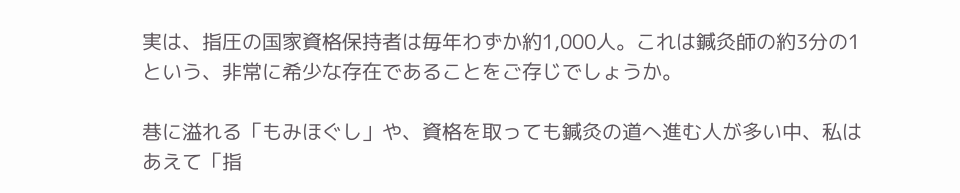実は、指圧の国家資格保持者は毎年わずか約1,000人。これは鍼灸師の約3分の1という、非常に希少な存在であることをご存じでしょうか。

巷に溢れる「もみほぐし」や、資格を取っても鍼灸の道へ進む人が多い中、私はあえて「指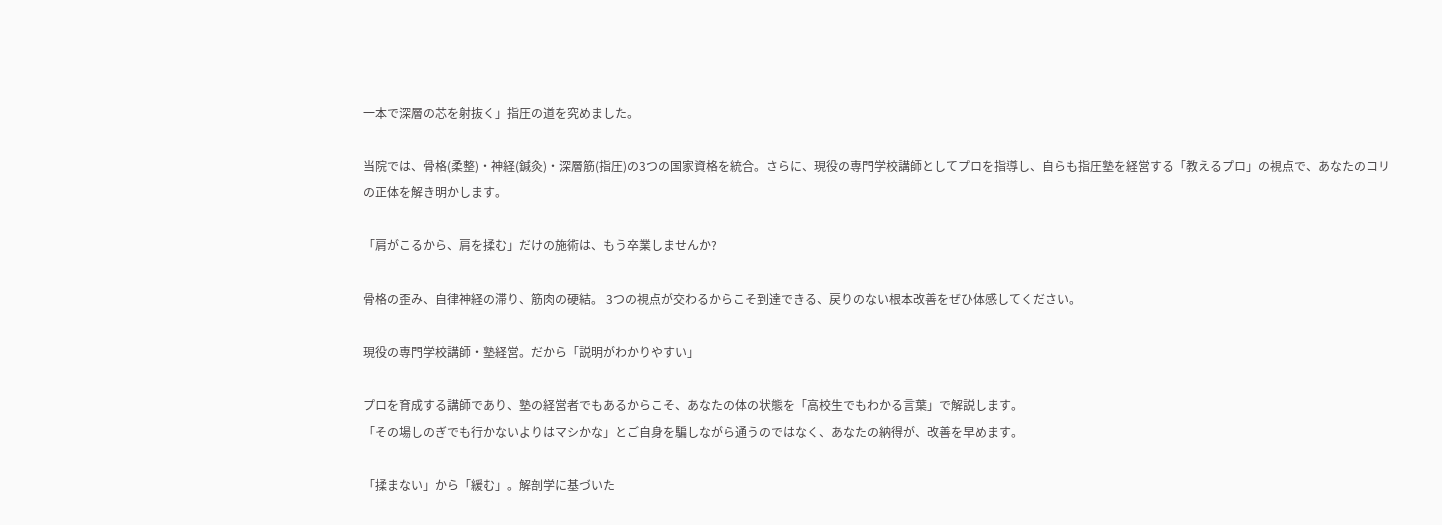一本で深層の芯を射抜く」指圧の道を究めました。

当院では、骨格(柔整)・神経(鍼灸)・深層筋(指圧)の3つの国家資格を統合。さらに、現役の専門学校講師としてプロを指導し、自らも指圧塾を経営する「教えるプロ」の視点で、あなたのコリの正体を解き明かします。

「肩がこるから、肩を揉む」だけの施術は、もう卒業しませんか?

骨格の歪み、自律神経の滞り、筋肉の硬結。 3つの視点が交わるからこそ到達できる、戻りのない根本改善をぜひ体感してください。

現役の専門学校講師・塾経営。だから「説明がわかりやすい」

プロを育成する講師であり、塾の経営者でもあるからこそ、あなたの体の状態を「高校生でもわかる言葉」で解説します。
「その場しのぎでも行かないよりはマシかな」とご自身を騙しながら通うのではなく、あなたの納得が、改善を早めます。

「揉まない」から「緩む」。解剖学に基づいた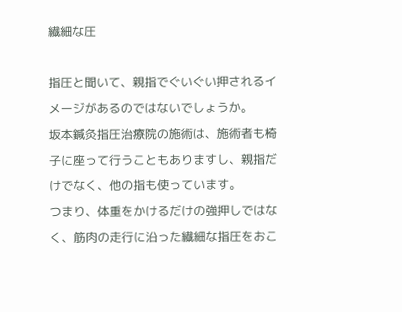繊細な圧

指圧と聞いて、親指でぐいぐい押されるイメージがあるのではないでしょうか。
坂本鍼灸指圧治療院の施術は、施術者も椅子に座って行うこともありますし、親指だけでなく、他の指も使っています。
つまり、体重をかけるだけの強押しではなく、筋肉の走行に沿った繊細な指圧をおこ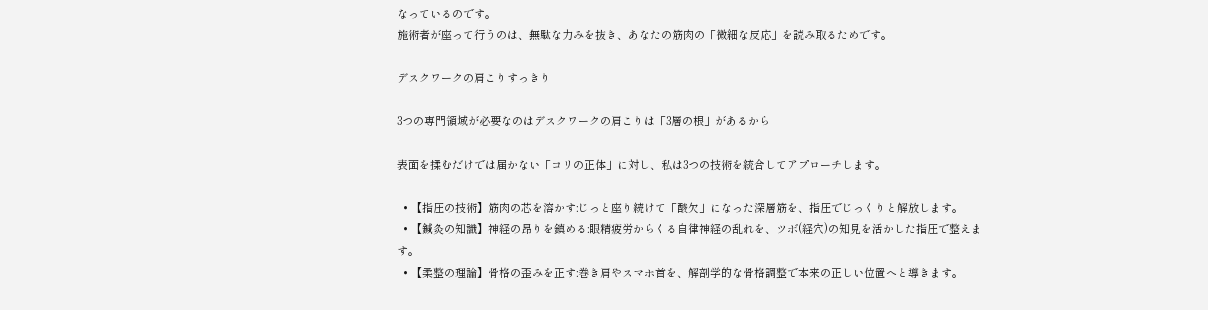なっているのです。
施術者が座って行うのは、無駄な力みを抜き、あなたの筋肉の「微細な反応」を読み取るためです。

デスクワークの肩こりすっきり

3つの専門領域が必要なのはデスクワークの肩こりは「3層の根」があるから

表面を揉むだけでは届かない「コリの正体」に対し、私は3つの技術を統合してアプローチします。

  • 【指圧の技術】筋肉の芯を溶かす:じっと座り続けて「酸欠」になった深層筋を、指圧でじっくりと解放します。
  • 【鍼灸の知識】神経の昂りを鎮める:眼精疲労からくる自律神経の乱れを、ツボ(経穴)の知見を活かした指圧で整えます。
  • 【柔整の理論】骨格の歪みを正す:巻き肩やスマホ首を、解剖学的な骨格調整で本来の正しい位置へと導きます。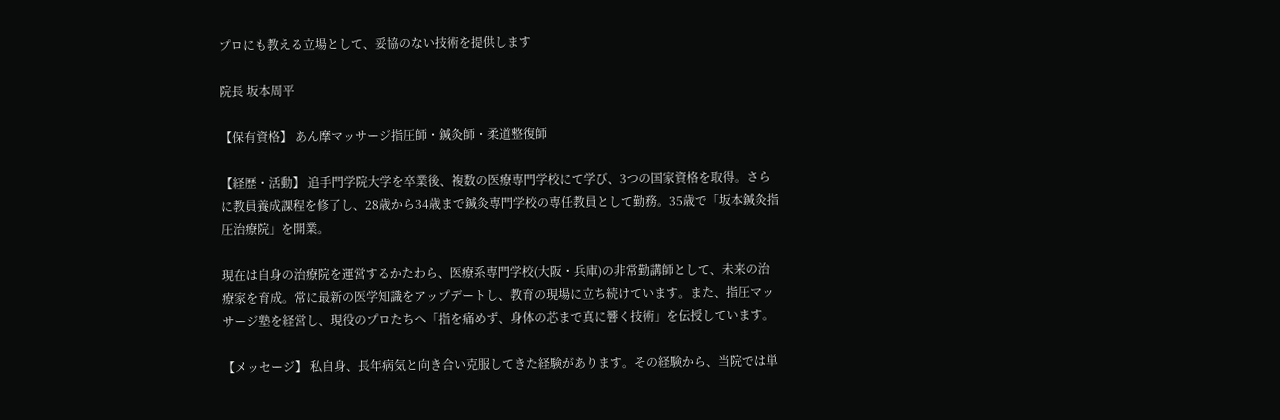プロにも教える立場として、妥協のない技術を提供します

院長 坂本周平

【保有資格】 あん摩マッサージ指圧師・鍼灸師・柔道整復師

【経歴・活動】 追手門学院大学を卒業後、複数の医療専門学校にて学び、3つの国家資格を取得。さらに教員養成課程を修了し、28歳から34歳まで鍼灸専門学校の専任教員として勤務。35歳で「坂本鍼灸指圧治療院」を開業。

現在は自身の治療院を運営するかたわら、医療系専門学校(大阪・兵庫)の非常勤講師として、未来の治療家を育成。常に最新の医学知識をアップデートし、教育の現場に立ち続けています。また、指圧マッサージ塾を経営し、現役のプロたちへ「指を痛めず、身体の芯まで真に響く技術」を伝授しています。

【メッセージ】 私自身、長年病気と向き合い克服してきた経験があります。その経験から、当院では単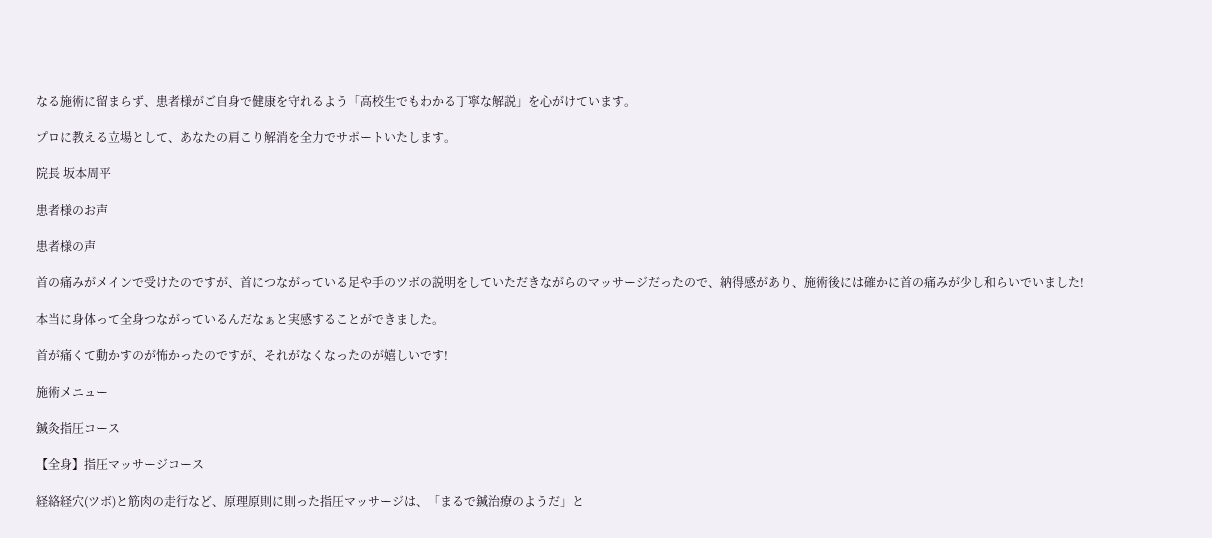なる施術に留まらず、患者様がご自身で健康を守れるよう「高校生でもわかる丁寧な解説」を心がけています。

プロに教える立場として、あなたの肩こり解消を全力でサポートいたします。

院長 坂本周平

患者様のお声

患者様の声

首の痛みがメインで受けたのですが、首につながっている足や手のツボの説明をしていただきながらのマッサージだったので、納得感があり、施術後には確かに首の痛みが少し和らいでいました!

本当に身体って全身つながっているんだなぁと実感することができました。

首が痛くて動かすのが怖かったのですが、それがなくなったのが嬉しいです!

施術メニュー

鍼灸指圧コース

【全身】指圧マッサージコース

経絡経穴(ツボ)と筋肉の走行など、原理原則に則った指圧マッサージは、「まるで鍼治療のようだ」と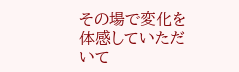その場で変化を体感していただいて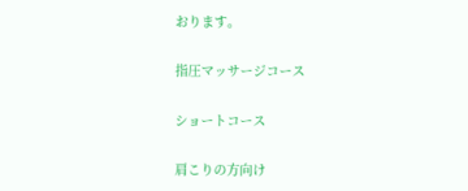おります。

指圧マッサージコース

ショートコース

肩こりの方向け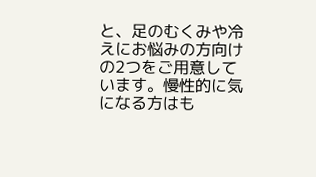と、足のむくみや冷えにお悩みの方向けの2つをご用意しています。慢性的に気になる方はも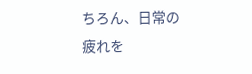ちろん、日常の疲れを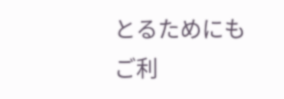とるためにもご利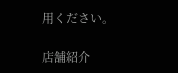用ください。

店舗紹介